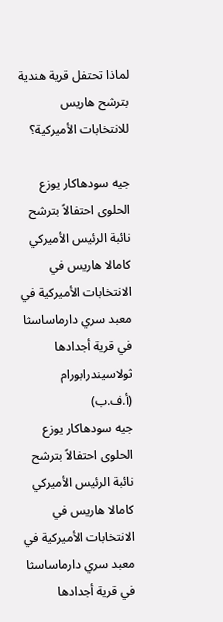لماذا تحتفل قرية هندية بترشح هاريس للانتخابات الأميركية؟

جيه سودهاكار يوزع الحلوى احتفالاً بترشح نائبة الرئيس الأميركي كامالا هاريس في الانتخابات الأميركية في معبد سري دارماساسثا في قرية أجدادها ثولاسيندرابورام (أ.ف.ب)
جيه سودهاكار يوزع الحلوى احتفالاً بترشح نائبة الرئيس الأميركي كامالا هاريس في الانتخابات الأميركية في معبد سري دارماساسثا في قرية أجدادها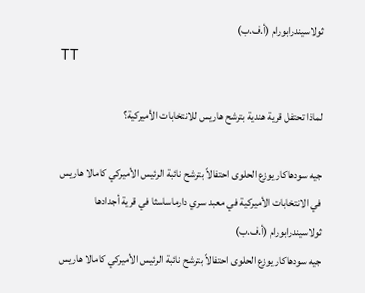ثولاسيندرابورام (أ.ف.ب)
TT

لماذا تحتفل قرية هندية بترشح هاريس للانتخابات الأميركية؟

جيه سودهاكار يوزع الحلوى احتفالاً بترشح نائبة الرئيس الأميركي كامالا هاريس في الانتخابات الأميركية في معبد سري دارماساسثا في قرية أجدادها ثولاسيندرابورام (أ.ف.ب)
جيه سودهاكار يوزع الحلوى احتفالاً بترشح نائبة الرئيس الأميركي كامالا هاريس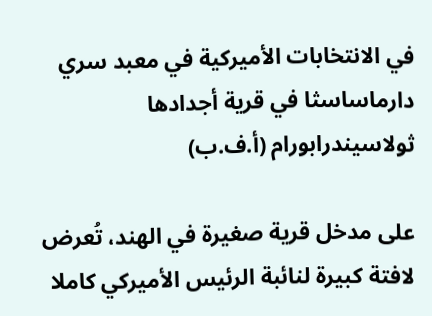في الانتخابات الأميركية في معبد سري دارماساسثا في قرية أجدادها ثولاسيندرابورام (أ.ف.ب)

على مدخل قرية صغيرة في الهند، تُعرض لافتة كبيرة لنائبة الرئيس الأميركي كاملا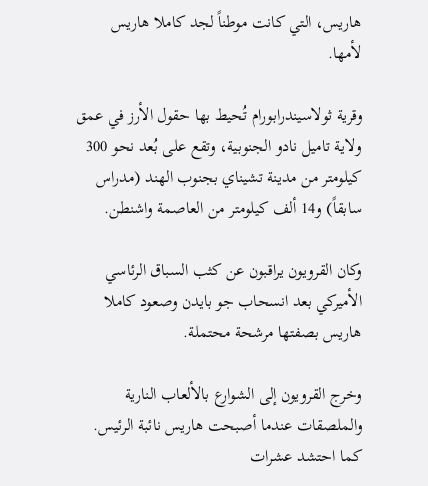هاريس، التي كانت موطناً لجد كاملا هاريس لأمها.

وقرية ثولاسيندرابورام تُحيط بها حقول الأرز في عمق ولاية تاميل نادو الجنوبية، وتقع على بُعد نحو 300 كيلومتر من مدينة تشيناي بجنوب الهند (مدراس سابقاً) و14 ألف كيلومتر من العاصمة واشنطن.

وكان القرويون يراقبون عن كثب السباق الرئاسي الأميركي بعد انسحاب جو بايدن وصعود كاملا هاريس بصفتها مرشحة محتملة.

وخرج القرويون إلى الشوارع بالألعاب النارية والملصقات عندما أصبحت هاريس نائبة الرئيس. كما احتشد عشرات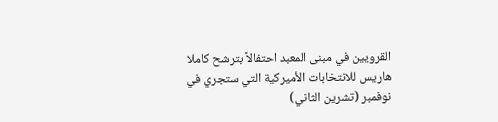القرويين في مبنى المعبد احتفالاً بترشح كاملا هاريس للانتخابات الأميركية التي ستجري في نوفمبر (تشرين الثاني)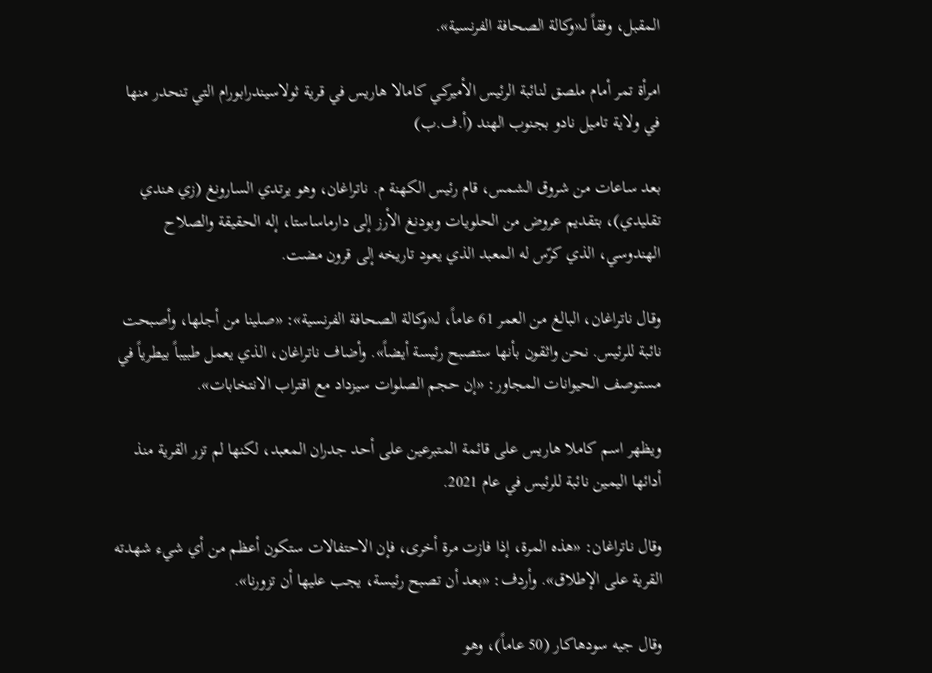المقبل، وفقاً لـ«وكالة الصحافة الفرنسية».

امرأة تمر أمام ملصق لنائبة الرئيس الأميركي كامالا هاريس في قرية ثولاسيندرابورام التي تنحدر منها في ولاية تاميل نادو بجنوب الهند (أ.ف.ب)

بعد ساعات من شروق الشمس، قام رئيس الكهنة م. ناتراغان، وهو يرتدي السارونغ (زي هندي تقليدي)، بتقديم عروض من الحلويات وبودنغ الأرز إلى دارماساستا، إله الحقيقة والصلاح الهندوسي، الذي كرّس له المعبد الذي يعود تاريخه إلى قرون مضت.

وقال ناتراغان، البالغ من العمر 61 عاماً، لـ«وكالة الصحافة الفرنسية»: «صلينا من أجلها، وأصبحت نائبة للرئيس. نحن واثقون بأنها ستصبح رئيسة أيضاً». وأضاف ناتراغان، الذي يعمل طبيباً بيطرياً في مستوصف الحيوانات المجاور: «إن حجم الصلوات سيزداد مع اقتراب الانتخابات».

ويظهر اسم كاملا هاريس على قائمة المتبرعين على أحد جدران المعبد، لكنها لم تزر القرية منذ أدائها اليمين نائبة للرئيس في عام 2021.

وقال ناتراغان: «هذه المرة، إذا فازت مرة أخرى، فإن الاحتفالات ستكون أعظم من أي شيء شهدته القرية على الإطلاق». وأردف: «بعد أن تصبح رئيسة، يجب عليها أن تزورنا».

وقال جيه سودهاكار (50 عاماً)، وهو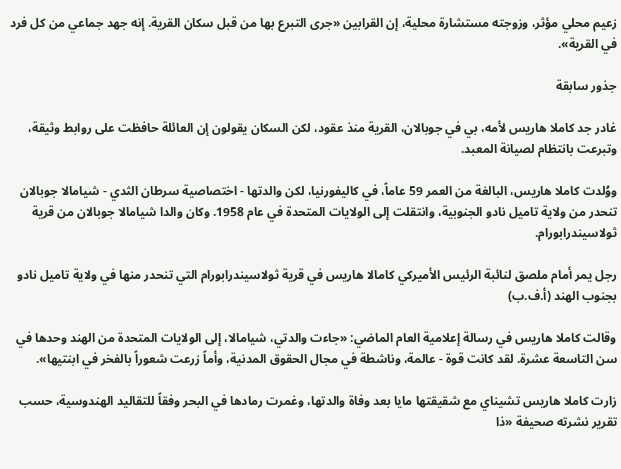زعيم محلي مؤثر، وزوجته مستشارة محلية، إن القرابين «جرى التبرع بها من قبل سكان القرية. إنه جهد جماعي من كل فرد في القرية».

جذور سابقة

غادر جد كاملا هاريس لأمه، بي في جوبالان، القرية منذ عقود، لكن السكان يقولون إن العائلة حافظت على روابط وثيقة، وتبرعت بانتظام لصيانة المعبد.

ووُلدت كاملا هاريس، البالغة من العمر 59 عاماً، في كاليفورنيا، لكن والدتها - اختصاصية سرطان الثدي - شيامالا جوبالان تنحدر من ولاية تاميل نادو الجنوبية، وانتقلت إلى الولايات المتحدة في عام 1958. وكان والدا شيامالا جوبالان من قرية ثولاسيندرابورام.

رجل يمر أمام ملصق لنائبة الرئيس الأميركي كامالا هاريس في قرية ثولاسيندرابورام التي تنحدر منها في ولاية تاميل نادو بجنوب الهند (أ.ف.ب)

وقالت كاملا هاريس في رسالة إعلامية العام الماضي: «جاءت والدتي، شيامالا، إلى الولايات المتحدة من الهند وحدها في سن التاسعة عشرة. لقد كانت قوة - عالمة، وناشطة في مجال الحقوق المدنية، وأماً زرعت شعوراً بالفخر في ابنتيها».

زارت كاملا هاريس تشيناي مع شقيقتها مايا بعد وفاة والدتها، وغمرت رمادها في البحر وفقاً للتقاليد الهندوسية، حسب تقرير نشرته صحيفة «ذا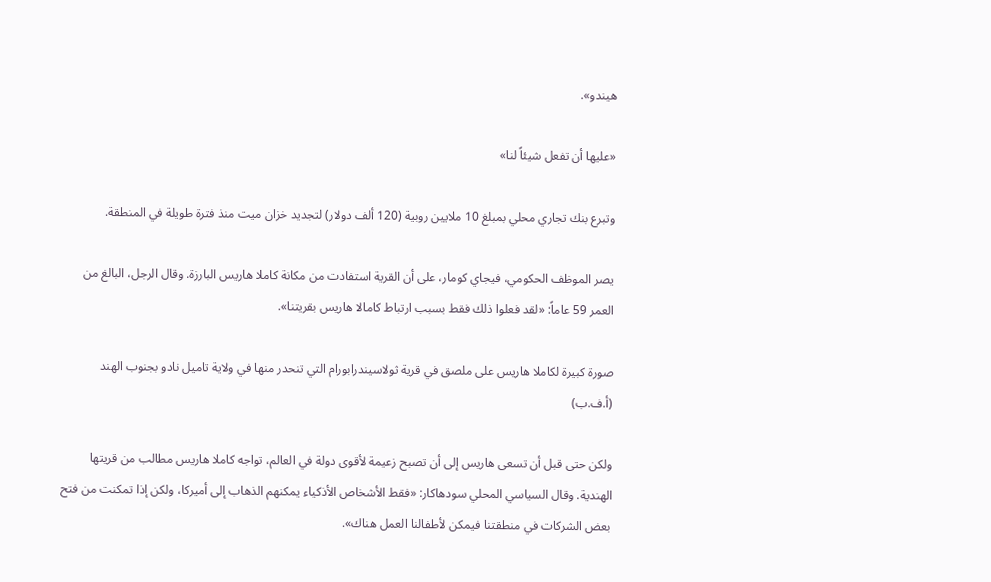هيندو».

«عليها أن تفعل شيئاً لنا»

وتبرع بنك تجاري محلي بمبلغ 10 ملايين روبية (120 ألف دولار) لتجديد خزان ميت منذ فترة طويلة في المنطقة.

يصر الموظف الحكومي، فيجاي كومار، على أن القرية استفادت من مكانة كاملا هاريس البارزة. وقال الرجل، البالغ من العمر 59 عاماً: «لقد فعلوا ذلك فقط بسبب ارتباط كامالا هاريس بقريتنا».

صورة كبيرة لكاملا هاريس على ملصق في قرية ثولاسيندرابورام التي تنحدر منها في ولاية تاميل نادو بجنوب الهند (أ.ف.ب)

ولكن حتى قبل أن تسعى هاريس إلى أن تصبح زعيمة لأقوى دولة في العالم، تواجه كاملا هاريس مطالب من قريتها الهندية. وقال السياسي المحلي سودهاكار: «فقط الأشخاص الأذكياء يمكنهم الذهاب إلى أميركا، ولكن إذا تمكنت من فتح بعض الشركات في منطقتنا فيمكن لأطفالنا العمل هناك».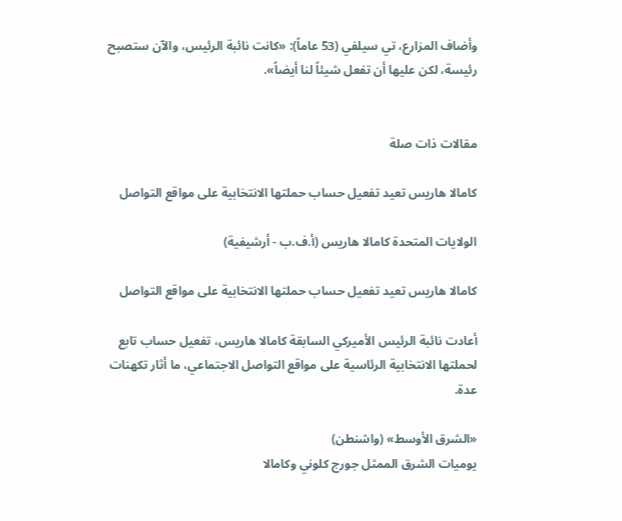وأضاف المزارع، تي سيلفي (53 عاماً): «كانت نائبة الرئيس، والآن ستصبح رئيسة، لكن عليها أن تفعل شيئاً لنا أيضاً».


مقالات ذات صلة

كامالا هاريس تعيد تفعيل حساب حملتها الانتخابية على مواقع التواصل

الولايات المتحدة كامالا هاريس (أ.ف.ب - أرشيفية)

كامالا هاريس تعيد تفعيل حساب حملتها الانتخابية على مواقع التواصل

أعادت نائبة الرئيس الأميركي السابقة كامالا هاريس، تفعيل حساب تابع لحملتها الانتخابية الرئاسية على مواقع التواصل الاجتماعي، ما أثار تكهنات عدة.

«الشرق الأوسط» (واشنطن)
يوميات الشرق الممثل جورج كلوني وكامالا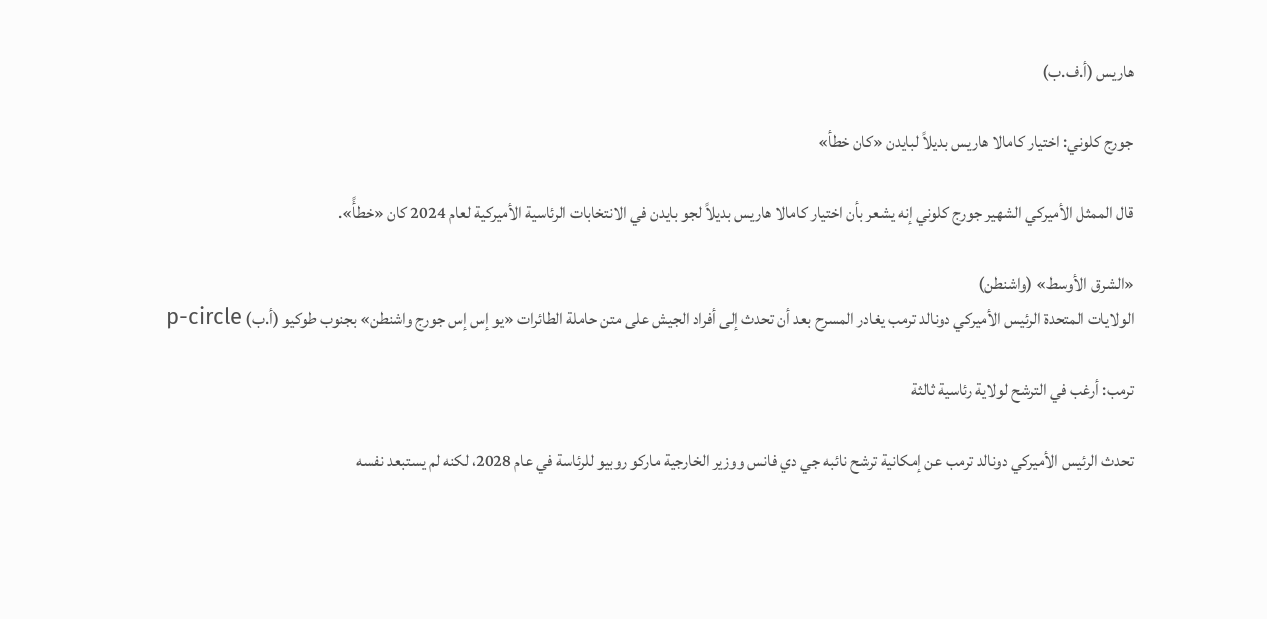هاريس (أ.ف.ب)

جورج كلوني: اختيار كامالا هاريس بديلاً لبايدن «كان خطأ»

قال الممثل الأميركي الشهير جورج كلوني إنه يشعر بأن اختيار كامالا هاريس بديلاً لجو بايدن في الانتخابات الرئاسية الأميركية لعام 2024 كان «خطأً».

«الشرق الأوسط» (واشنطن)
الولايات المتحدة الرئيس الأميركي دونالد ترمب يغادر المسرح بعد أن تحدث إلى أفراد الجيش على متن حاملة الطائرات «يو إس إس جورج واشنطن» بجنوب طوكيو (أ.ب) p-circle

ترمب: أرغب في الترشح لولاية رئاسية ثالثة

تحدث الرئيس الأميركي دونالد ترمب عن إمكانية ترشح نائبه جي دي فانس ووزير الخارجية ماركو روبيو للرئاسة في عام 2028، لكنه لم يستبعد نفسه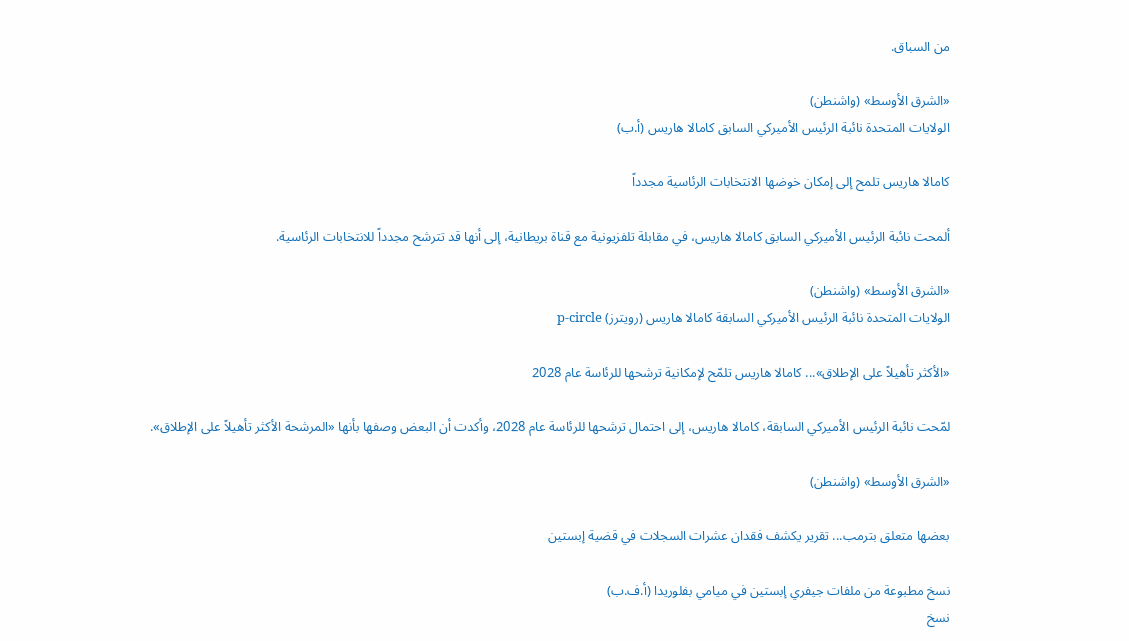من السباق.

«الشرق الأوسط» (واشنطن)
الولايات المتحدة نائبة الرئيس الأميركي السابق كامالا هاريس (أ.ب)

كامالا هاريس تلمح إلى إمكان خوضها الانتخابات الرئاسية مجدداً

ألمحت نائبة الرئيس الأميركي السابق كامالا هاريس، في مقابلة تلفزيونية مع قناة بريطانية، إلى أنها قد تترشح مجدداً للانتخابات الرئاسية.

«الشرق الأوسط» (واشنطن)
الولايات المتحدة نائبة الرئيس الأميركي السابقة كامالا هاريس (رويترز) p-circle

«الأكثر تأهيلاً على الإطلاق»... كامالا هاريس تلمّح لإمكانية ترشحها للرئاسة عام 2028

لمّحت نائبة الرئيس الأميركي السابقة، كامالا هاريس، إلى احتمال ترشحها للرئاسة عام 2028، وأكدت أن البعض وصفها بأنها «المرشحة الأكثر تأهيلاً على الإطلاق».

«الشرق الأوسط» (واشنطن)

بعضها متعلق بترمب... تقرير يكشف فقدان عشرات السجلات في قضية إبستين

نسخ مطبوعة من ملفات جيفري إبستين في ميامي بفلوريدا (أ.ف.ب)
نسخ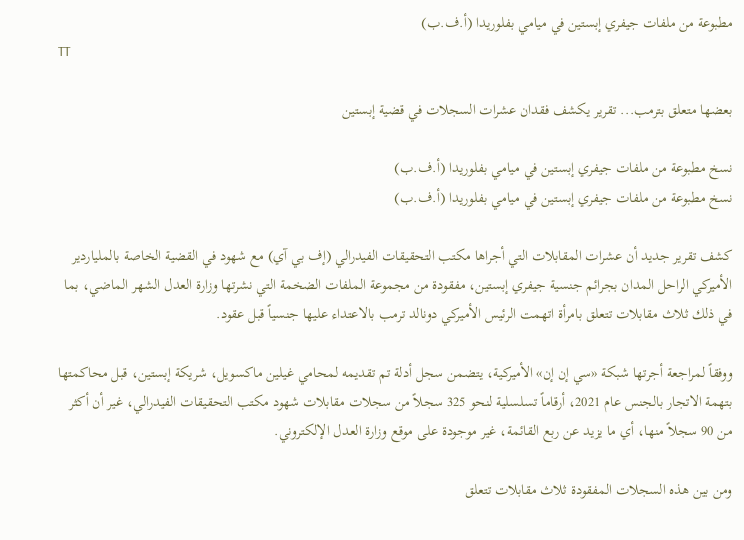مطبوعة من ملفات جيفري إبستين في ميامي بفلوريدا (أ.ف.ب)
TT

بعضها متعلق بترمب... تقرير يكشف فقدان عشرات السجلات في قضية إبستين

نسخ مطبوعة من ملفات جيفري إبستين في ميامي بفلوريدا (أ.ف.ب)
نسخ مطبوعة من ملفات جيفري إبستين في ميامي بفلوريدا (أ.ف.ب)

كشف تقرير جديد أن عشرات المقابلات التي أجراها مكتب التحقيقات الفيدرالي (إف بي آي) مع شهود في القضية الخاصة بالملياردير الأميركي الراحل المدان بجرائم جنسية جيفري إبستين، مفقودة من مجموعة الملفات الضخمة التي نشرتها وزارة العدل الشهر الماضي، بما في ذلك ثلاث مقابلات تتعلق بامرأة اتهمت الرئيس الأميركي دونالد ترمب بالاعتداء عليها جنسياً قبل عقود.

ووفقاً لمراجعة أجرتها شبكة «سي إن إن» الأميركية، يتضمن سجل أدلة تم تقديمه لمحامي غيلين ماكسويل، شريكة إبستين، قبل محاكمتها بتهمة الاتجار بالجنس عام 2021، أرقاماً تسلسلية لنحو 325 سجلاً من سجلات مقابلات شهود مكتب التحقيقات الفيدرالي، غير أن أكثر من 90 سجلاً منها، أي ما يزيد عن ربع القائمة، غير موجودة على موقع وزارة العدل الإلكتروني.

ومن بين هذه السجلات المفقودة ثلاث مقابلات تتعلق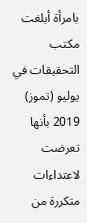بامرأة أبلغت مكتب التحقيقات في يوليو (تموز) 2019 بأنها تعرضت لاعتداءات متكررة من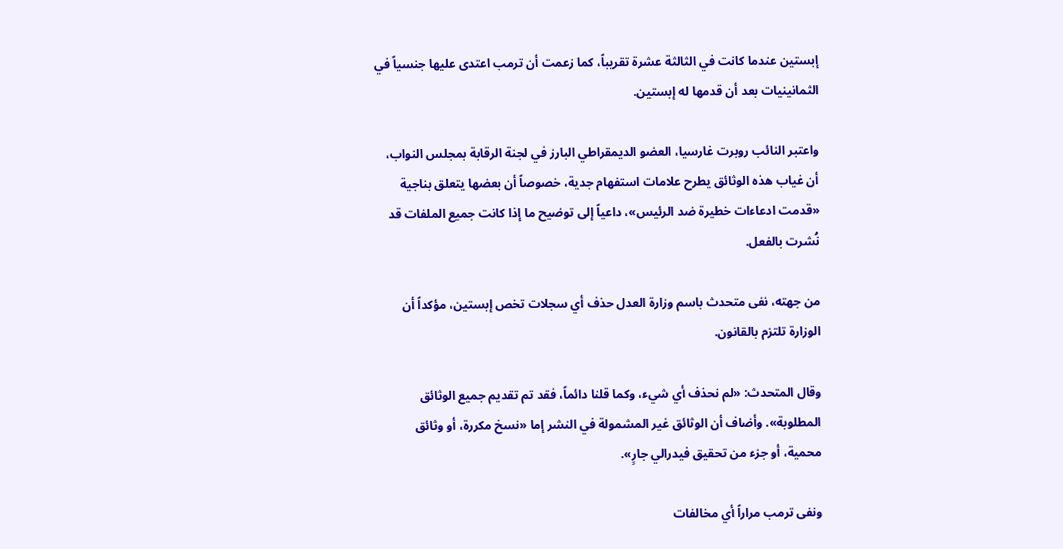إبستين عندما كانت في الثالثة عشرة تقريباً، كما زعمت أن ترمب اعتدى عليها جنسياً في الثمانينيات بعد أن قدمها له إبستين.

واعتبر النائب روبرت غارسيا، العضو الديمقراطي البارز في لجنة الرقابة بمجلس النواب، أن غياب هذه الوثائق يطرح علامات استفهام جدية، خصوصاً أن بعضها يتعلق بناجية «قدمت ادعاءات خطيرة ضد الرئيس»، داعياً إلى توضيح ما إذا كانت جميع الملفات قد نُشرت بالفعل.

من جهته، نفى متحدث باسم وزارة العدل حذف أي سجلات تخص إبستين، مؤكداً أن الوزارة تلتزم بالقانون.

وقال المتحدث: «لم نحذف أي شيء، وكما قلنا دائماً، فقد تم تقديم جميع الوثائق المطلوبة». وأضاف أن الوثائق غير المشمولة في النشر إما «نسخ مكررة، أو وثائق محمية، أو جزء من تحقيق فيدرالي جارٍ».

ونفى ترمب مراراً أي مخالفات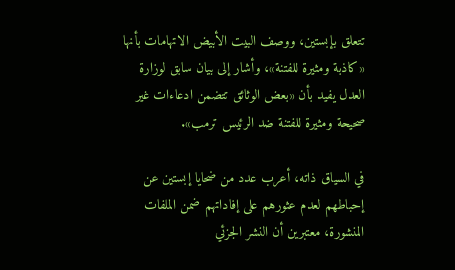تتعلق بإبستين، ووصف البيت الأبيض الاتهامات بأنها «كاذبة ومثيرة للفتنة»، وأشار إلى بيان سابق لوزارة العدل يفيد بأن «بعض الوثائق تتضمن ادعاءات غير صحيحة ومثيرة للفتنة ضد الرئيس ترمب».

في السياق ذاته، أعرب عدد من ضحايا إبستين عن إحباطهم لعدم عثورهم على إفاداتهم ضمن الملفات المنشورة، معتبرين أن النشر الجزئي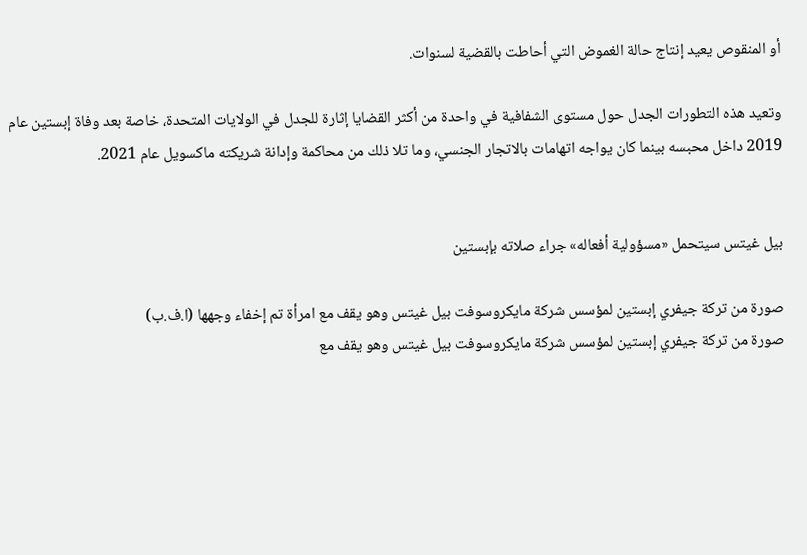أو المنقوص يعيد إنتاج حالة الغموض التي أحاطت بالقضية لسنوات.

وتعيد هذه التطورات الجدل حول مستوى الشفافية في واحدة من أكثر القضايا إثارة للجدل في الولايات المتحدة، خاصة بعد وفاة إبستين عام 2019 داخل محبسه بينما كان يواجه اتهامات بالاتجار الجنسي، وما تلا ذلك من محاكمة وإدانة شريكته ماكسويل عام 2021.


بيل غيتس سيتحمل «مسؤولية أفعاله» جراء صلاته بإبستين

صورة من تركة جيفري إبستين لمؤسس شركة مايكروسوفت بيل غيتس وهو يقف مع امرأة تم إخفاء وجهها (ا.ف.ب)
صورة من تركة جيفري إبستين لمؤسس شركة مايكروسوفت بيل غيتس وهو يقف مع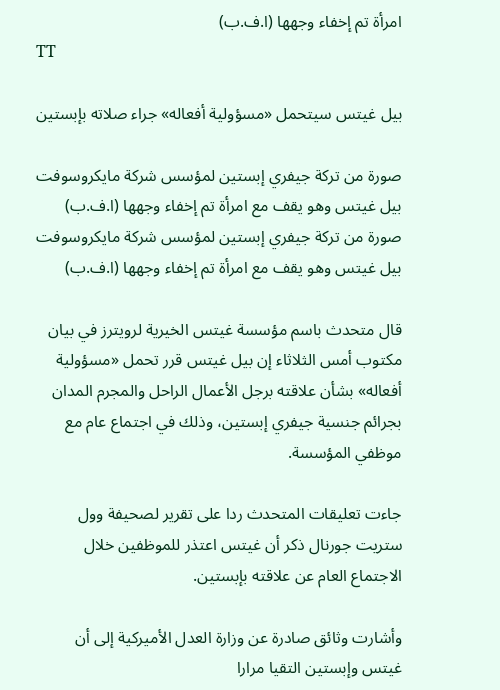امرأة تم إخفاء وجهها (ا.ف.ب)
TT

بيل غيتس سيتحمل «مسؤولية أفعاله» جراء صلاته بإبستين

صورة من تركة جيفري إبستين لمؤسس شركة مايكروسوفت بيل غيتس وهو يقف مع امرأة تم إخفاء وجهها (ا.ف.ب)
صورة من تركة جيفري إبستين لمؤسس شركة مايكروسوفت بيل غيتس وهو يقف مع امرأة تم إخفاء وجهها (ا.ف.ب)

قال متحدث باسم مؤسسة غيتس الخيرية لرويترز في بيان مكتوب أمس الثلاثاء إن بيل غيتس قرر تحمل «مسؤولية أفعاله» بشأن علاقته برجل الأعمال الراحل والمجرم المدان بجرائم جنسية جيفري إبستين، وذلك في اجتماع عام مع موظفي المؤسسة.

جاءت تعليقات المتحدث ردا على تقرير لصحيفة وول ستريت جورنال ذكر أن غيتس اعتذر للموظفين خلال الاجتماع العام عن علاقته بإبستين.

وأشارت وثائق صادرة عن وزارة العدل الأميركية إلى أن غيتس وإبستين التقيا مرارا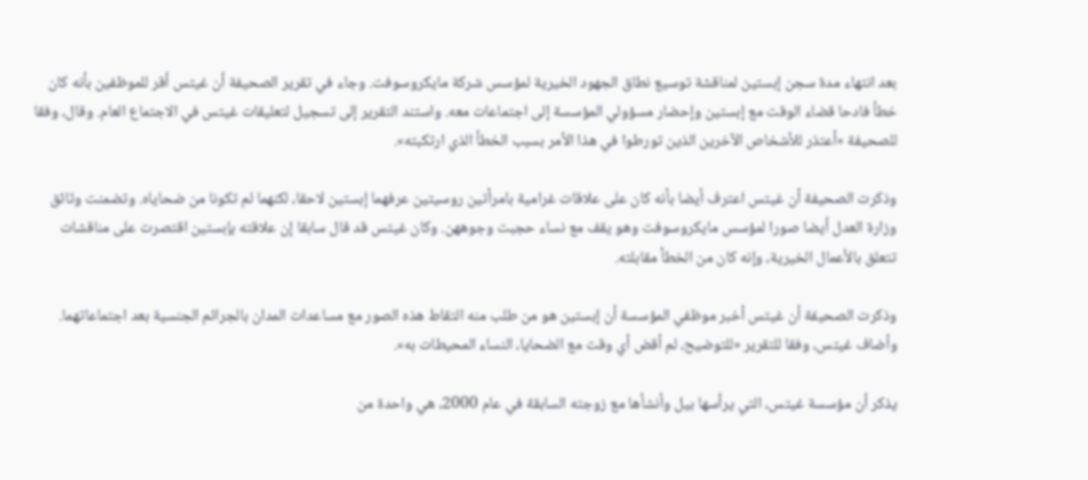بعد انتهاء مدة سجن إبستين لمناقشة توسيع نطاق الجهود الخيرية لمؤسس شركة مايكروسوفت. وجاء في تقرير الصحيفة أن غيتس أقر للموظفين بأنه كان خطأ فادحا قضاء الوقت مع إبستين وإحضار مسؤولي المؤسسة إلى اجتماعات معه. واستند التقرير إلى تسجيل لتعليقات غيتس في الاجتماع العام. وقال، وفقا للصحيفة «أعتذر للأشخاص الآخرين الذين تورطوا في هذا الأمر بسبب الخطأ الذي ارتكبته».

وذكرت الصحيفة أن غيتس اعترف أيضا بأنه كان على علاقات غرامية بامرأتين روسيتين عرفهما إبستين لاحقا، لكنهما لم تكونا من ضحاياه. وتضمنت وثائق وزارة العدل أيضا صورا لمؤسس مايكروسوفت وهو يقف مع نساء حجبت وجوههن. وكان غيتس قد قال سابقا إن علاقته بإبستين اقتصرت على مناقشات تتعلق بالأعمال الخيرية، وإنه كان من الخطأ مقابلته.

وذكرت الصحيفة أن غيتس أخبر موظفي المؤسسة أن إبستين هو من طلب منه التقاط هذه الصور مع مساعدات المدان بالجرائم الجنسية بعد اجتماعاتهما. وأضاف غيتس، وفقا للتقرير «للتوضيح، لم أقض أي وقت مع الضحايا، النساء المحيطات به».

يذكر أن مؤسسة غيتس، التي يرأسها بيل وأنشأها مع زوجته السابقة في عام 2000، هي واحدة من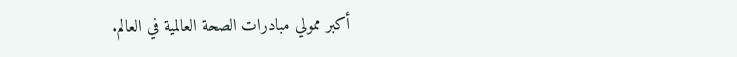أكبر ممولي مبادرات الصحة العالمية في العالم.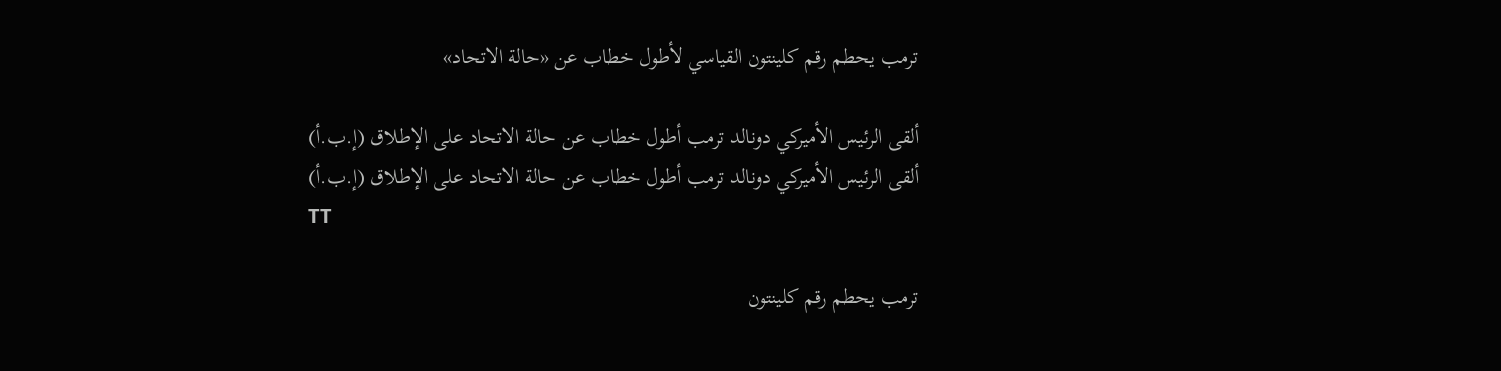ترمب يحطم رقم كلينتون القياسي لأطول خطاب عن «حالة الاتحاد»

ألقى الرئيس الأميركي دونالد ترمب أطول خطاب عن حالة الاتحاد على الإطلاق (إ.ب.أ)
ألقى الرئيس الأميركي دونالد ترمب أطول خطاب عن حالة الاتحاد على الإطلاق (إ.ب.أ)
TT

ترمب يحطم رقم كلينتون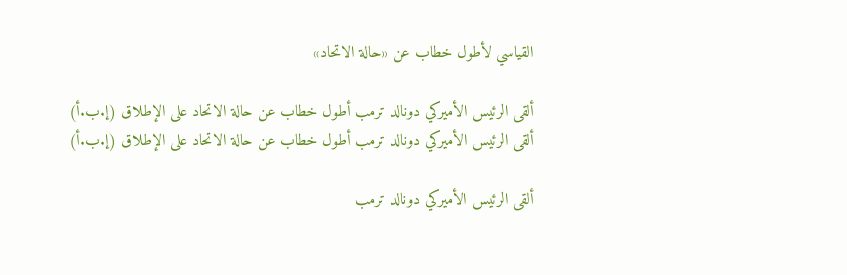القياسي لأطول خطاب عن «حالة الاتحاد»

ألقى الرئيس الأميركي دونالد ترمب أطول خطاب عن حالة الاتحاد على الإطلاق (إ.ب.أ)
ألقى الرئيس الأميركي دونالد ترمب أطول خطاب عن حالة الاتحاد على الإطلاق (إ.ب.أ)

ألقى الرئيس الأميركي دونالد ترمب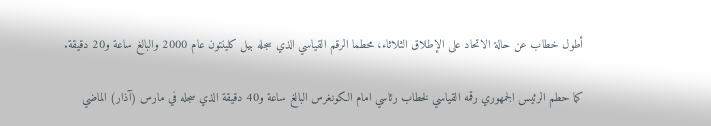أطول خطاب عن حالة الاتحاد على الإطلاق الثلاثاء، محطما الرقم القياسي الذي سجله بيل كلينتون عام 2000 والبالغ ساعة و20 دقيقة.

كما حطم الرئيس الجمهوري رقمه القياسي لخطاب رئاسي امام الكونغرس البالغ ساعة و40 دقيقة الذي سجله في مارس (آذار) الماضي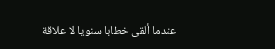عندما ألقى خطابا سنويا لا علاقة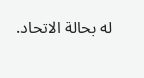له بحالة الاتحاد.